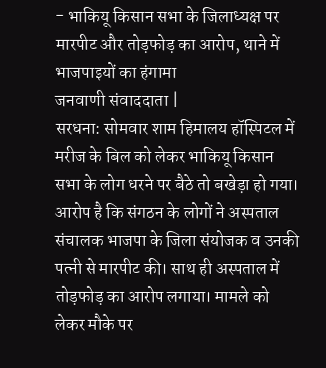- भाकियू किसान सभा के जिलाध्यक्ष पर मारपीट और तोड़फोड़ का आरोप, थाने में भाजपाइयों का हंगामा
जनवाणी संवाददाता |
सरधना: सोमवार शाम हिमालय हॉस्पिटल में मरीज के बिल को लेकर भाकियू किसान सभा के लोग धरने पर बैठे तो बखेड़ा हो गया। आरोप है कि संगठन के लोगों ने अस्पताल संचालक भाजपा के जिला संयोजक व उनकी पत्नी से मारपीट की। साथ ही अस्पताल में तोड़फोड़ का आरोप लगाया। मामले को लेकर मौके पर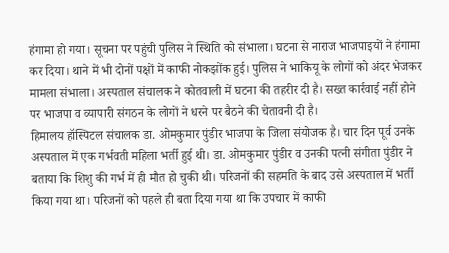हंगामा हो गया। सूचना पर पहुंची पुलिस ने स्थिति को संभाला। घटना से नाराज भाजपाइयों ने हंगामा कर दिया। थाने में भी दोनों पक्षों में काफी नोकझोंक हुई। पुलिस ने भाकियू के लोगों को अंदर भेजकर मामला संभाला। अस्पताल संचालक ने कोतवाली में घटना की तहरीर दी है। सख्त कार्रवाई नहीं होने पर भाजपा व व्यापारी संगठन के लोगों ने धरने पर बैठने की चेतावनी दी है।
हिमालय हॉस्पिटल संचालक डा. ओमकुमार पुंडीर भाजपा के जिला संयोजक है। चार दिन पूर्व उनके अस्पताल में एक गर्भवती महिला भर्ती हुई थी। डा. ओमकुमार पुंडीर व उनकी पत्नी संगीता पुंडीर ने बताया कि शिशु की गर्भ में ही मौत हो चुकी थी। परिजनों की सहमति के बाद उसे अस्पताल में भर्ती किया गया था। परिजनों को पहले ही बता दिया गया था कि उपचार में काफी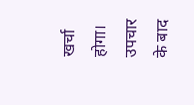खर्चा होगा। उपचार के बाद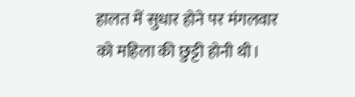हालत में सुधार होने पर मंगलवार को महिला की छुट्टी होनी थी।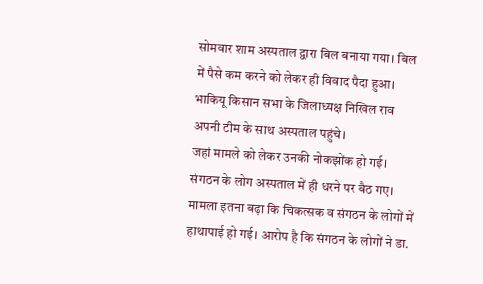सोमवार शाम अस्पताल द्वारा बिल बनाया गया। बिल में पैसे कम करने को लेकर ही विवाद पैदा हुआ। भाकियू किसान सभा के जिलाध्यक्ष निखिल राव अपनी टीम के साथ अस्पताल पहुंचे।
जहां मामले को लेकर उनकी नोकझोंक हो गई। संगठन के लोग अस्पताल में ही धरने पर बैठ गए। मामला इतना बढ़ा कि चिकत्सक व संगठन के लोगों में हाथापाई हो गई। आरोप है कि संगठन के लोगों ने डा.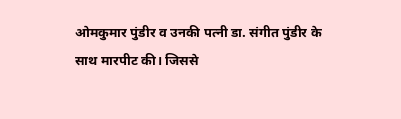ओमकुमार पुंडीर व उनकी पत्नी डा. संगीत पुंडीर के साथ मारपीट की। जिससे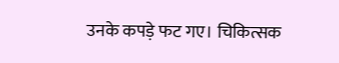उनके कपड़े फट गए। चिकित्सक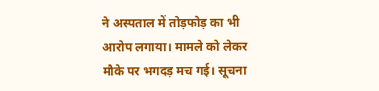ने अस्पताल में तोड़फोड़ का भी आरोप लगाया। मामले को लेकर मौके पर भगदड़ मच गई। सूचना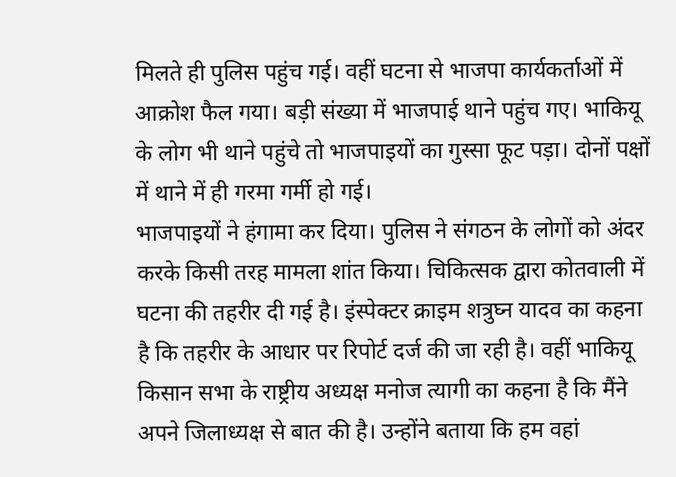मिलते ही पुलिस पहुंच गई। वहीं घटना से भाजपा कार्यकर्ताओं में आक्रोश फैल गया। बड़ी संख्या में भाजपाई थाने पहुंच गए। भाकियू के लोग भी थाने पहुंचे तो भाजपाइयों का गुस्सा फूट पड़ा। दोनों पक्षों में थाने में ही गरमा गर्मी हो गई।
भाजपाइयों ने हंगामा कर दिया। पुलिस ने संगठन के लोगों को अंदर करके किसी तरह मामला शांत किया। चिकित्सक द्वारा कोतवाली में घटना की तहरीर दी गई है। इंस्पेक्टर क्राइम शत्रुघ्न यादव का कहना है कि तहरीर के आधार पर रिपोर्ट दर्ज की जा रही है। वहीं भाकियू किसान सभा के राष्ट्रीय अध्यक्ष मनोज त्यागी का कहना है कि मैंने अपने जिलाध्यक्ष से बात की है। उन्होंने बताया कि हम वहां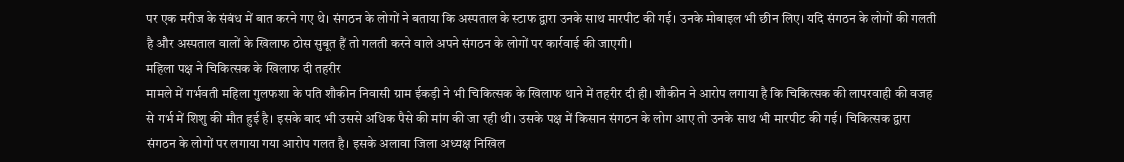पर एक मरीज के संबंध में बात करने गए थे। संगठन के लोगों ने बताया कि अस्पताल के स्टाफ द्वारा उनके साथ मारपीट की गई। उनके मोबाइल भी छीन लिए। यदि संगठन के लोगों की गलती है और अस्पताल वालों के खिलाफ ठोस सुबूत हैं तो गलती करने वाले अपने संगठन के लोगों पर कार्रवाई की जाएगी।
महिला पक्ष ने चिकित्सक के खिलाफ दी तहरीर
मामले में गर्भवती महिला गुलफशा के पति शौकीन निवासी ग्राम ईकड़ी ने भी चिकित्सक के खिलाफ थाने में तहरीर दी ही। शौकीन ने आरोप लगाया है कि चिकित्सक की लापरवाही की वजह से गर्भ में शिशु की मौत हुई है। इसके बाद भी उससे अधिक पैसे की मांग की जा रही थी। उसके पक्ष में किसान संगठन के लोग आए तो उनके साथ भी मारपीट की गई। चिकित्सक द्वारा संगठन के लोगों पर लगाया गया आरोप गलत है। इसके अलावा जिला अध्यक्ष निखिल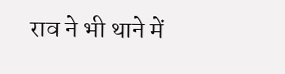राव ने भी थाने में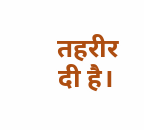तहरीर दी है।